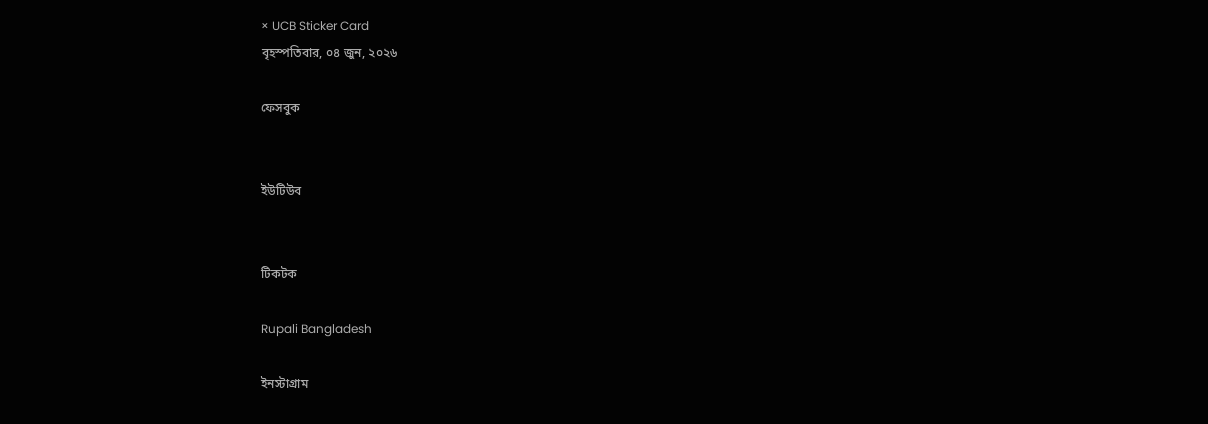× UCB Sticker Card
বৃহস্পতিবার, ০৪ জুন, ২০২৬

ফেসবুক


ইউটিউব


টিকটক

Rupali Bangladesh

ইনস্টাগ্রাম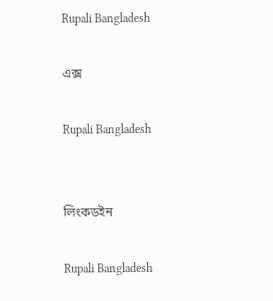Rupali Bangladesh

এক্স

Rupali Bangladesh


লিংকডইন

Rupali Bangladesh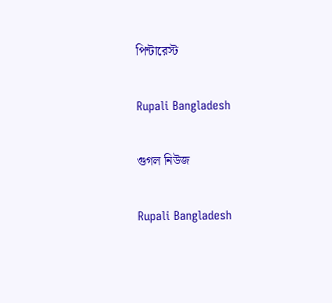পিন্টারেস্ট

Rupali Bangladesh

গুগল নিউজ

Rupali Bangladesh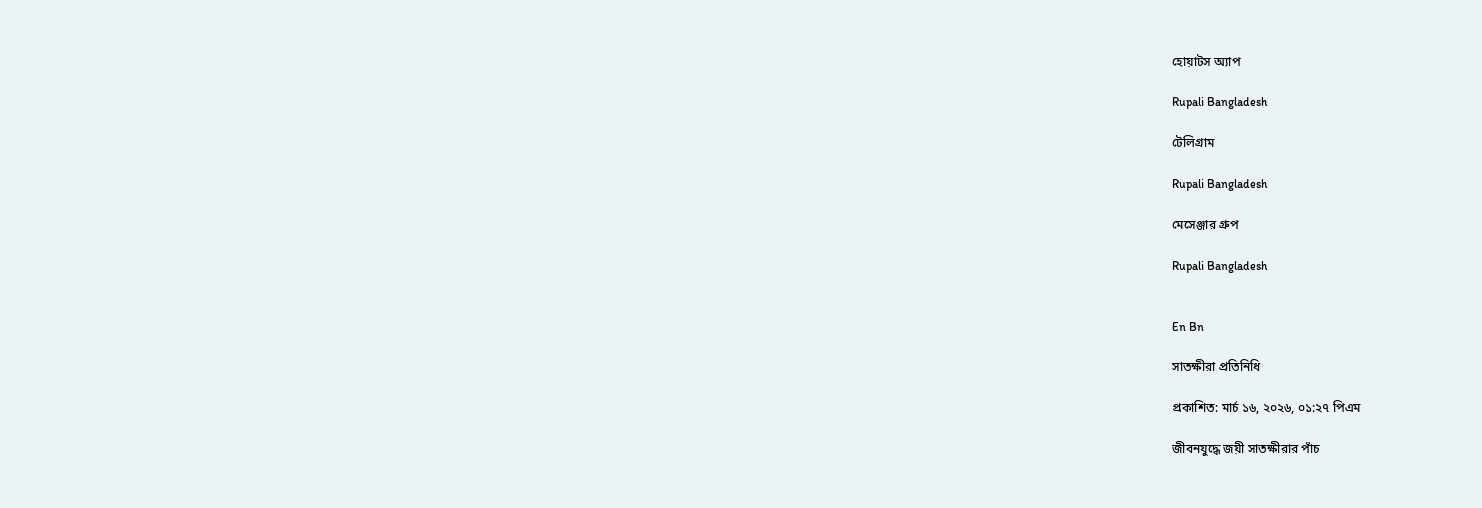হোয়াটস অ্যাপ

Rupali Bangladesh

টেলিগ্রাম

Rupali Bangladesh

মেসেঞ্জার গ্রুপ

Rupali Bangladesh


En Bn

সাতক্ষীরা প্রতিনিধি

প্রকাশিত: মার্চ ১৬, ২০২৬, ০১:২৭ পিএম

জীবনযুদ্ধে জয়ী সাতক্ষীরার পাঁচ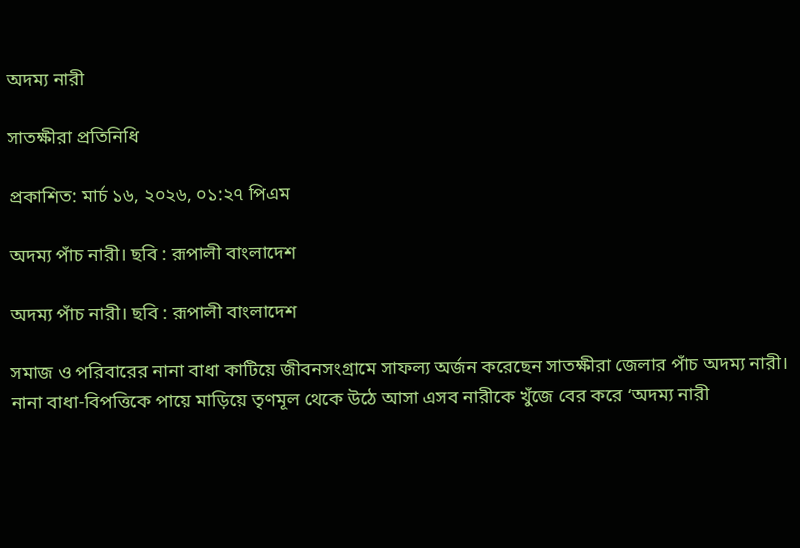অদম্য নারী

সাতক্ষীরা প্রতিনিধি

প্রকাশিত: মার্চ ১৬, ২০২৬, ০১:২৭ পিএম

অদম্য পাঁচ নারী। ছবি : রূপালী বাংলাদেশ

অদম্য পাঁচ নারী। ছবি : রূপালী বাংলাদেশ

সমাজ ও পরিবারের নানা বাধা কাটিয়ে জীবনসংগ্রামে সাফল্য অর্জন করেছেন সাতক্ষীরা জেলার পাঁচ অদম্য নারী। নানা বাধা-বিপত্তিকে পায়ে মাড়িয়ে তৃণমূল থেকে উঠে আসা এসব নারীকে খুঁজে বের করে ‘অদম্য নারী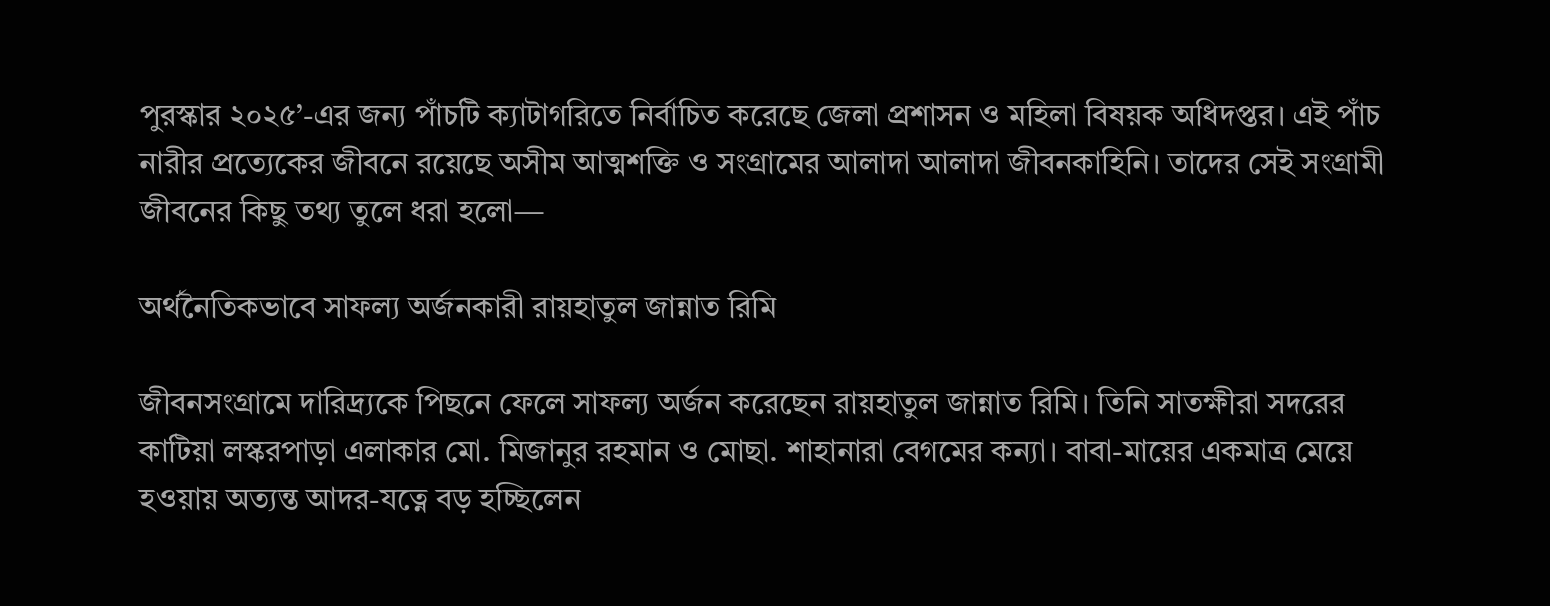পুরস্কার ২০২৫’-এর জন্য পাঁচটি ক্যাটাগরিতে নির্বাচিত করেছে জেলা প্রশাসন ও মহিলা বিষয়ক অধিদপ্তর। এই পাঁচ নারীর প্রত্যেকের জীবনে রয়েছে অসীম আত্মশক্তি ও সংগ্রামের আলাদা আলাদা জীবনকাহিনি। তাদের সেই সংগ্রামী জীবনের কিছু তথ্য তুলে ধরা হলো—

অর্থনৈতিকভাবে সাফল্য অর্জনকারী রায়হাতুল জান্নাত রিমি

জীবনসংগ্রামে দারিদ্র্যকে পিছনে ফেলে সাফল্য অর্জন করেছেন রায়হাতুল জান্নাত রিমি। তিনি সাতক্ষীরা সদরের কাটিয়া লস্করপাড়া এলাকার মো. মিজানুর রহমান ও মোছা. শাহানারা বেগমের কন্যা। বাবা-মায়ের একমাত্র মেয়ে হওয়ায় অত্যন্ত আদর-যত্নে বড় হচ্ছিলেন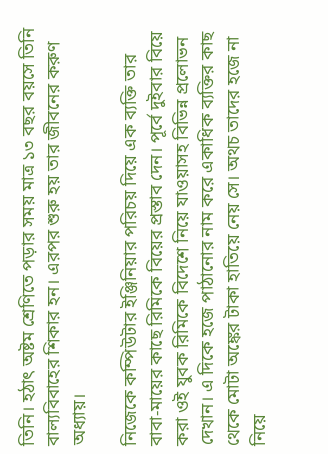তিনি। হঠাৎ অষ্টম শ্রেণিতে পড়ার সময় মাত্র ১৩ বছর বয়সে তিনি বাল্যবিবাহের শিকার হন। এরপর শুরু হয় তার জীবনের করুণ অধ্যায়।

নিজেকে কম্পিউটার ইঞ্জিনিয়ার পরিচয় দিয়ে এক ব্যক্তি তার বাবা-মায়ের কাছে রিমিকে বিয়ের প্রস্তাব দেন। পূর্বে দুইবার বিয়ে করা ওই যুবক রিমিকে বিদেশে নিয়ে যাওয়াসহ বিভিন্ন প্রলোভন দেখান। এ দিকে হজে পাঠানোর নাম করে একাধিক ব্যক্তির কাছ থেকে মোটা অঙ্কের টাকা হাতিয়ে নেয় সে। অথচ তাদের হজে না নিয়ে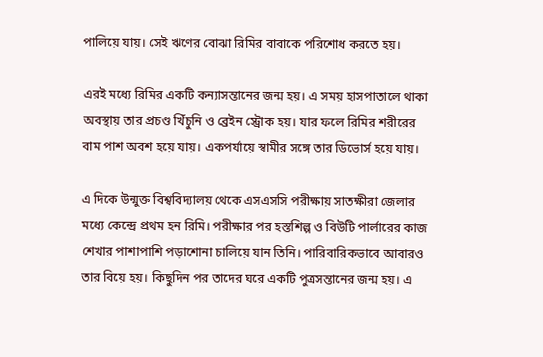পালিয়ে যায়। সেই ঋণের বোঝা রিমির বাবাকে পরিশোধ করতে হয়।

এরই মধ্যে রিমির একটি কন্যাসন্তানের জন্ম হয়। এ সময় হাসপাতালে থাকা অবস্থায় তার প্রচণ্ড খিঁচুনি ও ব্রেইন স্ট্রোক হয়। যার ফলে রিমির শরীরের বাম পাশ অবশ হয়ে যায়। একপর্যায়ে স্বামীর সঙ্গে তার ডিভোর্স হয়ে যায়।

এ দিকে উন্মুক্ত বিশ্ববিদ্যালয় থেকে এসএসসি পরীক্ষায় সাতক্ষীরা জেলার মধ্যে কেন্দ্রে প্রথম হন রিমি। পরীক্ষার পর হস্তশিল্প ও বিউটি পার্লারের কাজ শেখার পাশাপাশি পড়াশোনা চালিয়ে যান তিনি। পারিবারিকভাবে আবারও তার বিয়ে হয়। কিছুদিন পর তাদের ঘরে একটি পুত্রসন্তানের জন্ম হয়। এ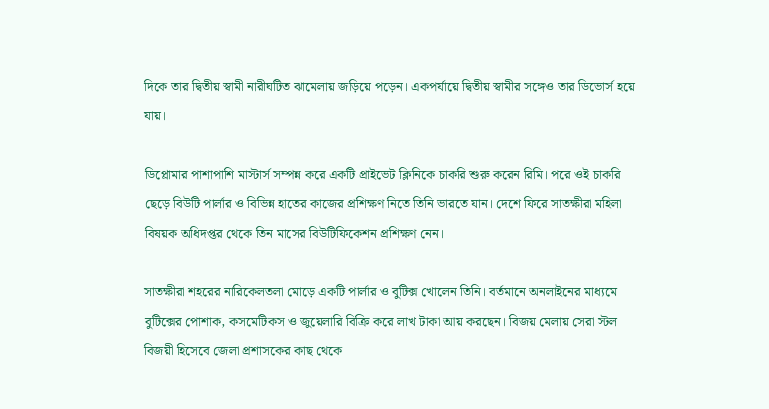দিকে তার দ্বিতীয় স্বামী নারীঘটিত ঝামেলায় জড়িয়ে পড়েন। একপর্যায়ে দ্বিতীয় স্বামীর সঙ্গেও তার ডিভোর্স হয়ে যায়।

ডিপ্লোমার পাশাপাশি মাস্টার্স সম্পন্ন করে একটি প্রাইভেট ক্লিনিকে চাকরি শুরু করেন রিমি। পরে ওই চাকরি ছেড়ে বিউটি পার্লার ও বিভিন্ন হাতের কাজের প্রশিক্ষণ নিতে তিনি ভারতে যান। দেশে ফিরে সাতক্ষীরা মহিলা বিষয়ক অধিদপ্তর থেকে তিন মাসের বিউটিফিকেশন প্রশিক্ষণ নেন।

সাতক্ষীরা শহরের নারিকেলতলা মোড়ে একটি পার্লার ও বুটিক্স খোলেন তিনি। বর্তমানে অনলাইনের মাধ্যমে বুটিক্সের পোশাক, কসমেটিকস ও জুয়েলারি বিক্রি করে লাখ টাকা আয় করছেন। বিজয় মেলায় সেরা স্টল বিজয়ী হিসেবে জেলা প্রশাসকের কাছ থেকে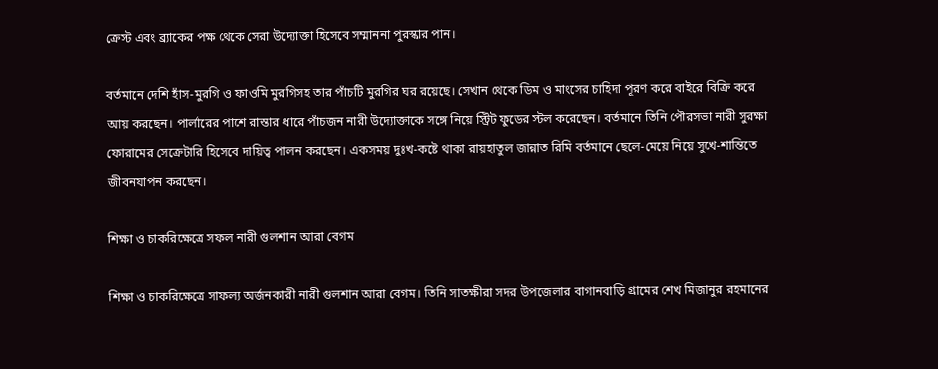ক্রেস্ট এবং ব্র্যাকের পক্ষ থেকে সেরা উদ্যোক্তা হিসেবে সম্মাননা পুরস্কার পান।

বর্তমানে দেশি হাঁস-মুরগি ও ফাওমি মুরগিসহ তার পাঁচটি মুরগির ঘর রয়েছে। সেখান থেকে ডিম ও মাংসের চাহিদা পূরণ করে বাইরে বিক্রি করে আয় করছেন। পার্লারের পাশে রাস্তার ধারে পাঁচজন নারী উদ্যোক্তাকে সঙ্গে নিয়ে স্ট্রিট ফুডের স্টল করেছেন। বর্তমানে তিনি পৌরসভা নারী সুরক্ষা ফোরামের সেক্রেটারি হিসেবে দায়িত্ব পালন করছেন। একসময় দুঃখ-কষ্টে থাকা রায়হাতুল জান্নাত রিমি বর্তমানে ছেলে-মেয়ে নিয়ে সুখে-শান্তিতে জীবনযাপন করছেন।

শিক্ষা ও চাকরিক্ষেত্রে সফল নারী গুলশান আরা বেগম

শিক্ষা ও চাকরিক্ষেত্রে সাফল্য অর্জনকারী নারী গুলশান আরা বেগম। তিনি সাতক্ষীরা সদর উপজেলার বাগানবাড়ি গ্রামের শেখ মিজানুর রহমানের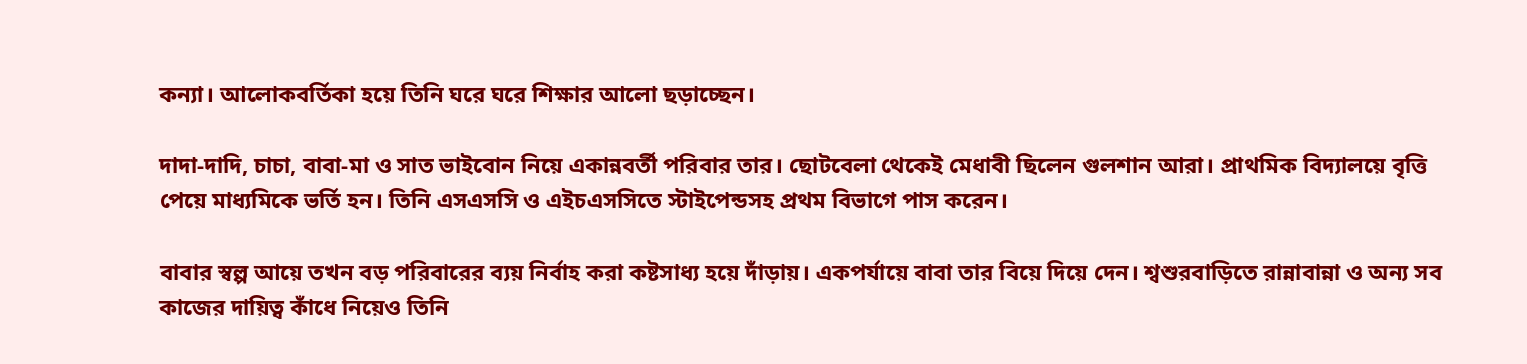কন্যা। আলোকবর্তিকা হয়ে তিনি ঘরে ঘরে শিক্ষার আলো ছড়াচ্ছেন।

দাদা-দাদি, চাচা, বাবা-মা ও সাত ভাইবোন নিয়ে একান্নবর্তী পরিবার তার। ছোটবেলা থেকেই মেধাবী ছিলেন গুলশান আরা। প্রাথমিক বিদ্যালয়ে বৃত্তি পেয়ে মাধ্যমিকে ভর্তি হন। তিনি এসএসসি ও এইচএসসিতে স্টাইপেন্ডসহ প্রথম বিভাগে পাস করেন।

বাবার স্বল্প আয়ে তখন বড় পরিবারের ব্যয় নির্বাহ করা কষ্টসাধ্য হয়ে দাঁড়ায়। একপর্যায়ে বাবা তার বিয়ে দিয়ে দেন। শ্বশুরবাড়িতে রান্নাবান্না ও অন্য সব কাজের দায়িত্ব কাঁধে নিয়েও তিনি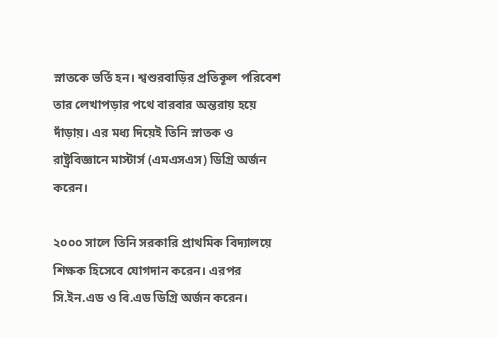স্নাতকে ভর্তি হন। শ্বশুরবাড়ির প্রতিকূল পরিবেশ তার লেখাপড়ার পথে বারবার অন্তরায় হয়ে দাঁড়ায়। এর মধ্য দিয়েই তিনি স্নাতক ও রাষ্ট্রবিজ্ঞানে মাস্টার্স (এমএসএস) ডিগ্রি অর্জন করেন।

২০০০ সালে তিনি সরকারি প্রাথমিক বিদ্যালয়ে শিক্ষক হিসেবে যোগদান করেন। এরপর সি.ইন.এড ও বি.এড ডিগ্রি অর্জন করেন।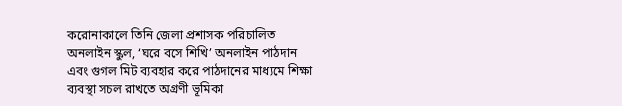করোনাকালে তিনি জেলা প্রশাসক পরিচালিত অনলাইন স্কুল, ‘ঘরে বসে শিখি’ অনলাইন পাঠদান এবং গুগল মিট ব্যবহার করে পাঠদানের মাধ্যমে শিক্ষা ব্যবস্থা সচল রাখতে অগ্রণী ভূমিকা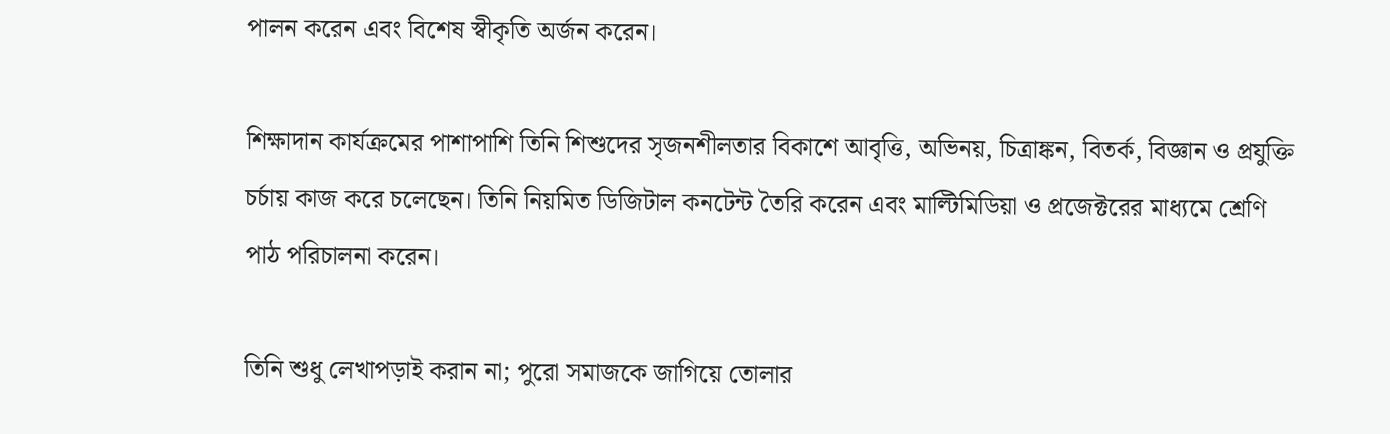পালন করেন এবং বিশেষ স্বীকৃতি অর্জন করেন।

শিক্ষাদান কার্যক্রমের পাশাপাশি তিনি শিশুদের সৃজনশীলতার বিকাশে আবৃত্তি, অভিনয়, চিত্রাঙ্কন, বিতর্ক, বিজ্ঞান ও প্রযুক্তি চর্চায় কাজ করে চলেছেন। তিনি নিয়মিত ডিজিটাল কনটেন্ট তৈরি করেন এবং মাল্টিমিডিয়া ও প্রজেক্টরের মাধ্যমে শ্রেণি পাঠ পরিচালনা করেন।

তিনি শুধু লেখাপড়াই করান না; পুরো সমাজকে জাগিয়ে তোলার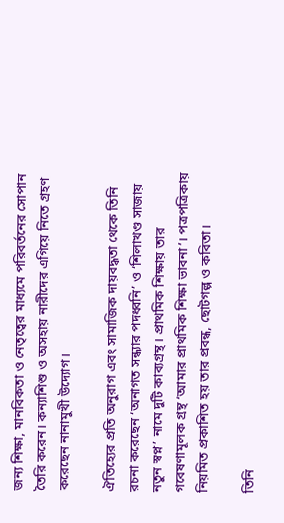জন্য শিক্ষা, মানবিকতা ও নেতৃত্বের মাধ্যমে পরিবর্তনের সোপান তৈরি করেন। কন্যাশিশু ও অসহায় নারীদের এগিয়ে নিতে গ্রহণ করেছেন নানামুখী উদ্যোগ।

ঐতিহ্যের প্রতি অনুরাগ এবং সামাজিক দায়বদ্ধতা থেকে তিনি রচনা করেছেন ‘অনাগত সন্ধ্যার পদধ্বনি’ ও ‘শিলাখণ্ড সাজায় নতুন স্বপ্ন’ নামে দুটি কাব্যগ্রন্থ। প্রাথমিক শিক্ষায় তার গবেষণামূলক গ্রন্থ ‘আমার প্রাথমিক শিক্ষা ভাবনা’। পত্রপত্রিকায় নিয়মিত প্রকাশিত হয় তার প্রবন্ধ, ছোটগল্প ও কবিতা।

তিনি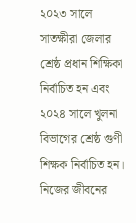২০২৩ সালে সাতক্ষীরা জেলার শ্রেষ্ঠ প্রধান শিক্ষিকা নির্বাচিত হন এবং ২০২৪ সালে খুলনা বিভাগের শ্রেষ্ঠ গুণী শিক্ষক নির্বাচিত হন। নিজের জীবনের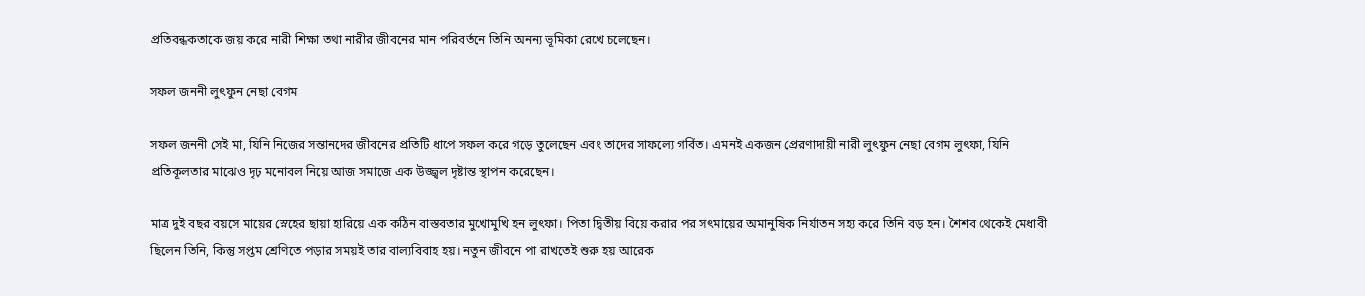প্রতিবন্ধকতাকে জয় করে নারী শিক্ষা তথা নারীর জীবনের মান পরিবর্তনে তিনি অনন্য ভূমিকা রেখে চলেছেন।

সফল জননী লুৎফুন নেছা বেগম

সফল জননী সেই মা, যিনি নিজের সন্তানদের জীবনের প্রতিটি ধাপে সফল করে গড়ে তুলেছেন এবং তাদের সাফল্যে গর্বিত। এমনই একজন প্রেরণাদায়ী নারী লুৎফুন নেছা বেগম লুৎফা, যিনি প্রতিকূলতার মাঝেও দৃঢ় মনোবল নিয়ে আজ সমাজে এক উজ্জ্বল দৃষ্টান্ত স্থাপন করেছেন।

মাত্র দুই বছর বয়সে মায়ের স্নেহের ছায়া হারিয়ে এক কঠিন বাস্তবতার মুখোমুখি হন লুৎফা। পিতা দ্বিতীয় বিয়ে করার পর সৎমায়ের অমানুষিক নির্যাতন সহ্য করে তিনি বড় হন। শৈশব থেকেই মেধাবী ছিলেন তিনি, কিন্তু সপ্তম শ্রেণিতে পড়ার সময়ই তার বাল্যবিবাহ হয়। নতুন জীবনে পা রাখতেই শুরু হয় আরেক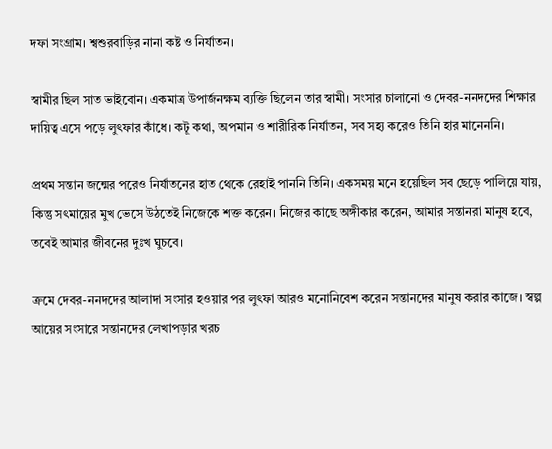দফা সংগ্রাম। শ্বশুরবাড়ির নানা কষ্ট ও নির্যাতন।

স্বামীর ছিল সাত ভাইবোন। একমাত্র উপার্জনক্ষম ব্যক্তি ছিলেন তার স্বামী। সংসার চালানো ও দেবর-ননদদের শিক্ষার দায়িত্ব এসে পড়ে লুৎফার কাঁধে। কটূ কথা, অপমান ও শারীরিক নির্যাতন, সব সহ্য করেও তিনি হার মানেননি।

প্রথম সন্তান জন্মের পরেও নির্যাতনের হাত থেকে রেহাই পাননি তিনি। একসময় মনে হয়েছিল সব ছেড়ে পালিয়ে যায়, কিন্তু সৎমায়ের মুখ ভেসে উঠতেই নিজেকে শক্ত করেন। নিজের কাছে অঙ্গীকার করেন, আমার সন্তানরা মানুষ হবে, তবেই আমার জীবনের দুঃখ ঘুচবে।

ক্রমে দেবর-ননদদের আলাদা সংসার হওয়ার পর লুৎফা আরও মনোনিবেশ করেন সন্তানদের মানুষ করার কাজে। স্বল্প আয়ের সংসারে সন্তানদের লেখাপড়ার খরচ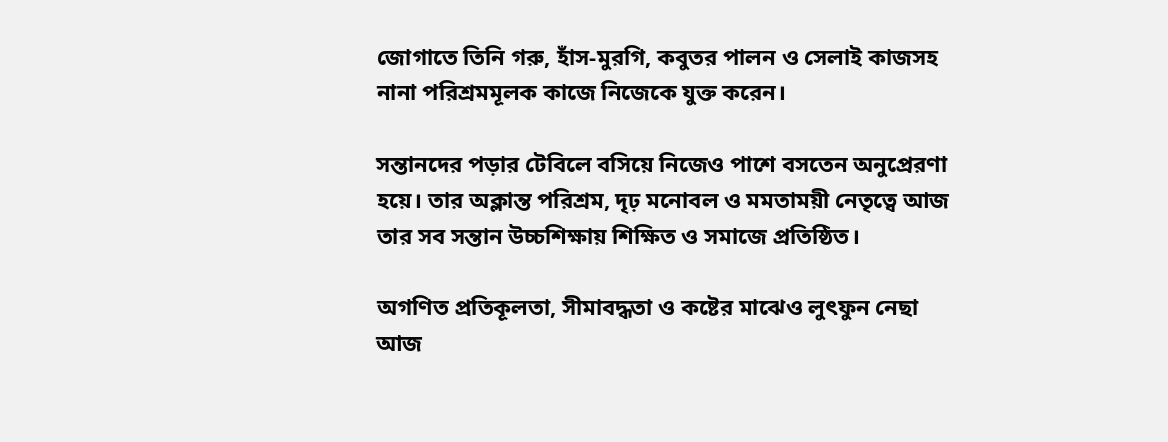জোগাতে তিনি গরু, হাঁস-মুরগি, কবুতর পালন ও সেলাই কাজসহ নানা পরিশ্রমমূলক কাজে নিজেকে যুক্ত করেন।

সন্তানদের পড়ার টেবিলে বসিয়ে নিজেও পাশে বসতেন অনুপ্রেরণা হয়ে। তার অক্লান্ত পরিশ্রম, দৃঢ় মনোবল ও মমতাময়ী নেতৃত্বে আজ তার সব সন্তান উচ্চশিক্ষায় শিক্ষিত ও সমাজে প্রতিষ্ঠিত।

অগণিত প্রতিকূলতা, সীমাবদ্ধতা ও কষ্টের মাঝেও লুৎফুন নেছা আজ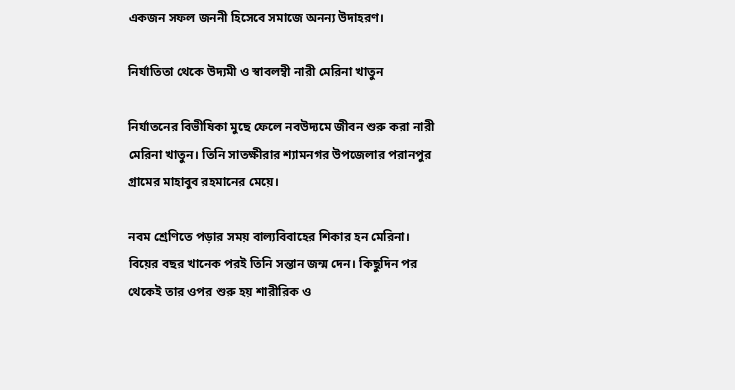একজন সফল জননী হিসেবে সমাজে অনন্য উদাহরণ।

নির্যাতিতা থেকে উদ্যমী ও স্বাবলম্বী নারী মেরিনা খাতুন

নির্যাতনের বিভীষিকা মুছে ফেলে নবউদ্যমে জীবন শুরু করা নারী মেরিনা খাতুন। তিনি সাতক্ষীরার শ্যামনগর উপজেলার পরানপুর গ্রামের মাহাবুব রহমানের মেয়ে।

নবম শ্রেণিতে পড়ার সময় বাল্যবিবাহের শিকার হন মেরিনা। বিয়ের বছর খানেক পরই তিনি সন্তান জন্ম দেন। কিছুদিন পর থেকেই তার ওপর শুরু হয় শারীরিক ও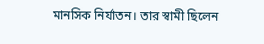মানসিক নির্যাতন। তার স্বামী ছিলেন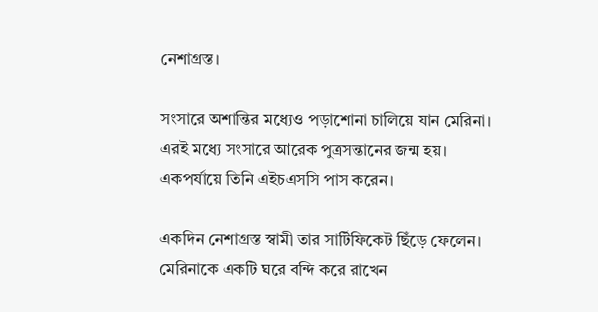নেশাগ্রস্ত।

সংসারে অশান্তির মধ্যেও পড়াশোনা চালিয়ে যান মেরিনা। এরই মধ্যে সংসারে আরেক পুত্রসন্তানের জন্ম হয়। একপর্যায়ে তিনি এইচএসসি পাস করেন।

একদিন নেশাগ্রস্ত স্বামী তার সার্টিফিকেট ছিঁড়ে ফেলেন। মেরিনাকে একটি ঘরে বন্দি করে রাখেন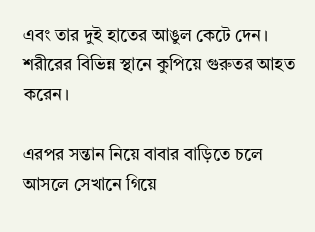এবং তার দুই হাতের আঙুল কেটে দেন। শরীরের বিভিন্ন স্থানে কুপিয়ে গুরুতর আহত করেন।

এরপর সন্তান নিয়ে বাবার বাড়িতে চলে আসলে সেখানে গিয়ে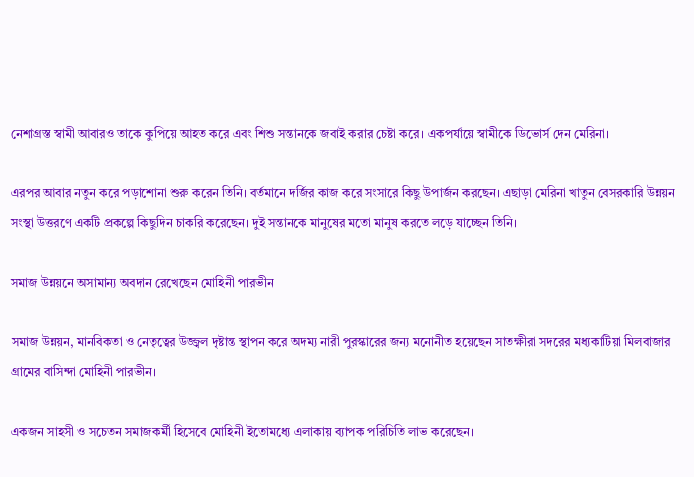নেশাগ্রস্ত স্বামী আবারও তাকে কুপিয়ে আহত করে এবং শিশু সন্তানকে জবাই করার চেষ্টা করে। একপর্যায়ে স্বামীকে ডিভোর্স দেন মেরিনা।

এরপর আবার নতুন করে পড়াশোনা শুরু করেন তিনি। বর্তমানে দর্জির কাজ করে সংসারে কিছু উপার্জন করছেন। এছাড়া মেরিনা খাতুন বেসরকারি উন্নয়ন সংস্থা উত্তরণে একটি প্রকল্পে কিছুদিন চাকরি করেছেন। দুই সন্তানকে মানুষের মতো মানুষ করতে লড়ে যাচ্ছেন তিনি।

সমাজ উন্নয়নে অসামান্য অবদান রেখেছেন মোহিনী পারভীন

সমাজ উন্নয়ন, মানবিকতা ও নেতৃত্বের উজ্জ্বল দৃষ্টান্ত স্থাপন করে অদম্য নারী পুরস্কারের জন্য মনোনীত হয়েছেন সাতক্ষীরা সদরের মধ্যকাটিয়া মিলবাজার গ্রামের বাসিন্দা মোহিনী পারভীন।

একজন সাহসী ও সচেতন সমাজকর্মী হিসেবে মোহিনী ইতোমধ্যে এলাকায় ব্যাপক পরিচিতি লাভ করেছেন।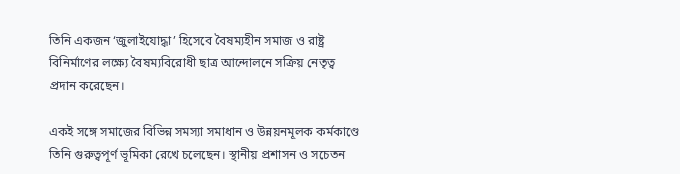তিনি একজন ‘জুলাইযোদ্ধা’ হিসেবে বৈষম্যহীন সমাজ ও রাষ্ট্র বিনির্মাণের লক্ষ্যে বৈষম্যবিরোধী ছাত্র আন্দোলনে সক্রিয় নেতৃত্ব প্রদান করেছেন।

একই সঙ্গে সমাজের বিভিন্ন সমস্যা সমাধান ও উন্নয়নমূলক কর্মকাণ্ডে তিনি গুরুত্বপূর্ণ ভূমিকা রেখে চলেছেন। স্থানীয় প্রশাসন ও সচেতন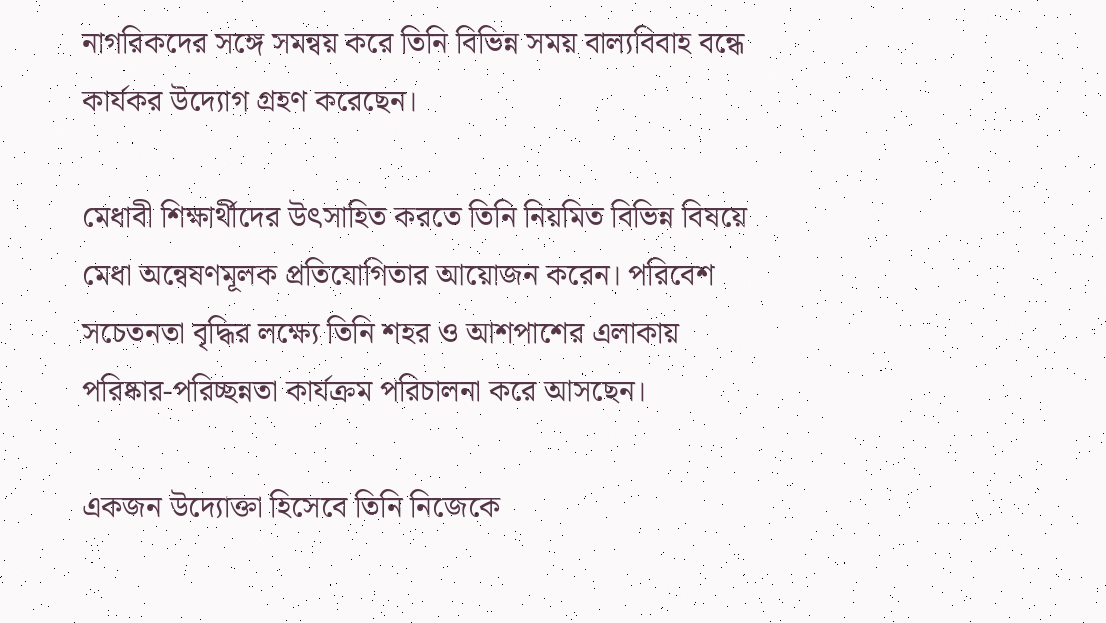নাগরিকদের সঙ্গে সমন্বয় করে তিনি বিভিন্ন সময় বাল্যবিবাহ বন্ধে কার্যকর উদ্যোগ গ্রহণ করেছেন।

মেধাবী শিক্ষার্থীদের উৎসাহিত করতে তিনি নিয়মিত বিভিন্ন বিষয়ে মেধা অন্বেষণমূলক প্রতিযোগিতার আয়োজন করেন। পরিবেশ সচেতনতা বৃদ্ধির লক্ষ্যে তিনি শহর ও আশপাশের এলাকায় পরিষ্কার-পরিচ্ছন্নতা কার্যক্রম পরিচালনা করে আসছেন।

একজন উদ্যোক্তা হিসেবে তিনি নিজেকে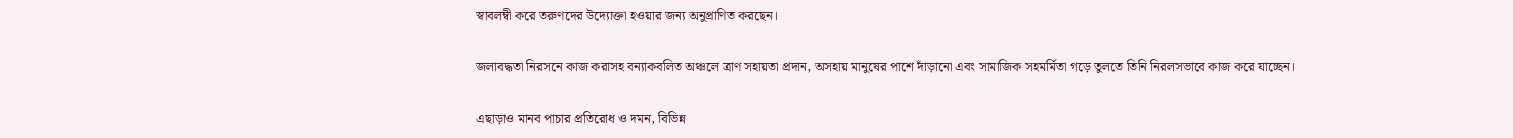স্বাবলম্বী করে তরুণদের উদ্যোক্তা হওয়ার জন্য অনুপ্রাণিত করছেন।

জলাবদ্ধতা নিরসনে কাজ করাসহ বন্যাকবলিত অঞ্চলে ত্রাণ সহায়তা প্রদান, অসহায় মানুষের পাশে দাঁড়ানো এবং সামাজিক সহমর্মিতা গড়ে তুলতে তিনি নিরলসভাবে কাজ করে যাচ্ছেন।

এছাড়াও মানব পাচার প্রতিরোধ ও দমন, বিভিন্ন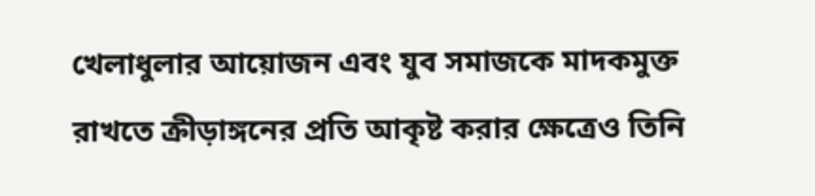খেলাধুলার আয়োজন এবং যুব সমাজকে মাদকমুক্ত রাখতে ক্রীড়াঙ্গনের প্রতি আকৃষ্ট করার ক্ষেত্রেও তিনি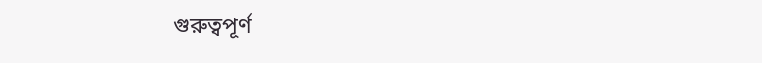গুরুত্বপূর্ণ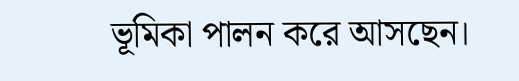ভূমিকা পালন করে আসছেন।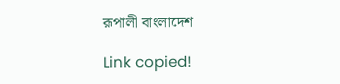রূপালী বাংলাদেশ

Link copied!